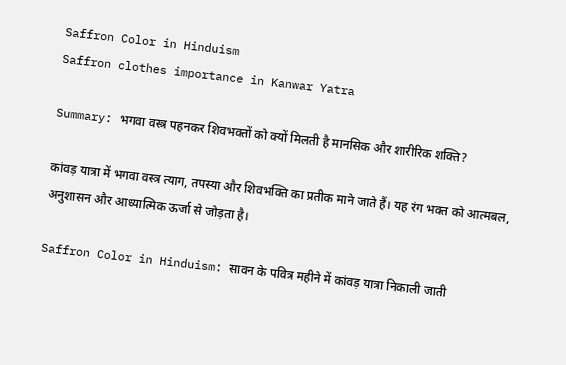Saffron Color in Hinduism
Saffron clothes importance in Kanwar Yatra

Summary: भगवा वस्त्र पहनकर शिवभक्तों को क्यों मिलती है मानसिक और शारीरिक शक्ति?

कांवड़ यात्रा में भगवा वस्त्र त्याग, तपस्या और शिवभक्ति का प्रतीक माने जाते हैं। यह रंग भक्त को आत्मबल, अनुशासन और आध्यात्मिक ऊर्जा से जोड़ता है।

Saffron Color in Hinduism: सावन के पवित्र महीने में कांवड़ यात्रा निकाली जाती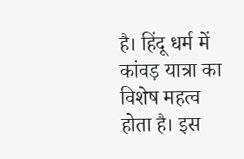है। हिंदू धर्म में कांवड़ यात्रा का विशेष महत्व होता है। इस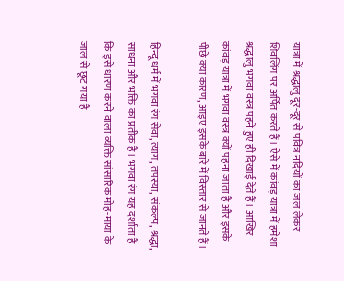यात्रा में श्रद्धालु दूर-दूर से पवित्र नदियों का जल लेकर शिवलिंग पर अर्पित करते हैं। ऐसे में कांवड़ यात्रा में हमेशा श्रद्धालु भगवा वस्त्र पहने हुए ही दिखाई देते हैं। आखिर कांवड़ यात्रा में भगवा वस्त्र क्यों पहना जाता है और इसके पीछे क्या कारण, आइए इसके बारे में विस्तार से जानते हैं।

हिन्दू धर्म में भगवा रंग सेवा, त्याग, तपस्या, संकल्प, श्रद्धा, साधना और भक्ति का प्रतीक है। भगवा रंग यह दर्शाता है कि इसे धारण करने वाला व्यक्ति सांसारिक मोह-माया के जाल से छूट गया है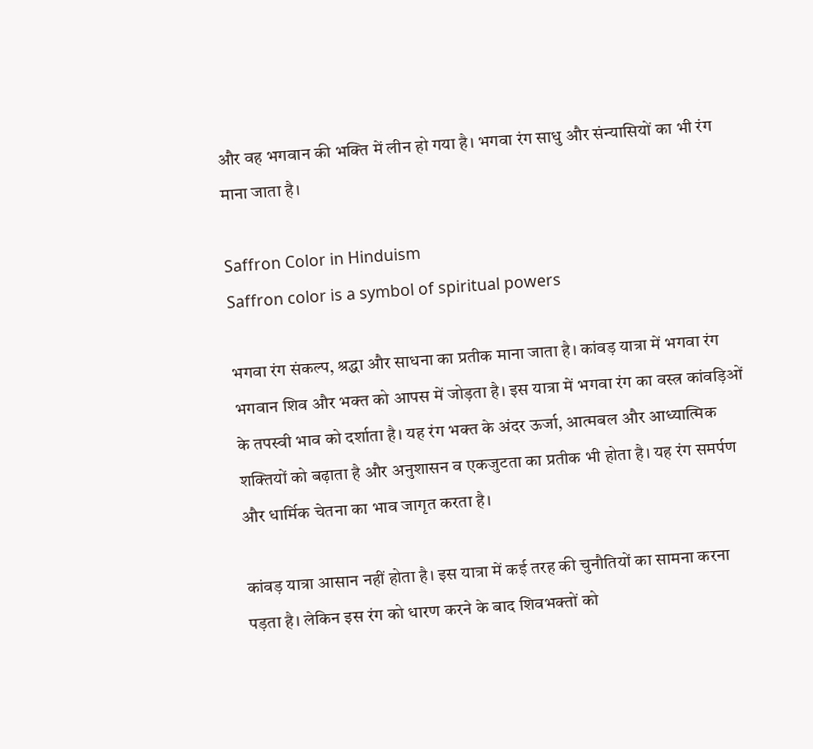और वह भगवान की भक्ति में लीन हो गया है। भगवा रंग साधु और संन्यासियों का भी रंग माना जाता है।

Saffron Color in Hinduism
Saffron color is a symbol of spiritual powers

भगवा रंग संकल्प, श्रद्धा और साधना का प्रतीक माना जाता है। कांवड़ यात्रा में भगवा रंग भगवान शिव और भक्त को आपस में जोड़ता है। इस यात्रा में भगवा रंग का वस्त्र कांवड़िओं के तपस्वी भाव को दर्शाता है। यह रंग भक्त के अंदर ऊर्जा, आत्मबल और आध्यात्मिक शक्तियों को बढ़ाता है और अनुशासन व एकजुटता का प्रतीक भी होता है। यह रंग समर्पण और धार्मिक चेतना का भाव जागृत करता है।

कांवड़ यात्रा आसान नहीं होता है। इस यात्रा में कई तरह की चुनौतियों का सामना करना पड़ता है। लेकिन इस रंग को धारण करने के बाद शिवभक्तों को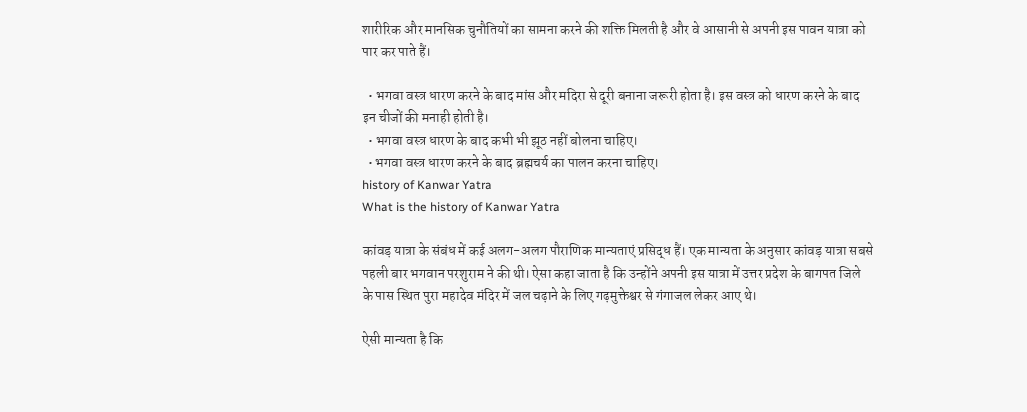शारीरिक और मानसिक चुनौतियों का सामना करने की शक्ति मिलती है और वे आसानी से अपनी इस पावन यात्रा को पार कर पाते हैं।

  • भगवा वस्त्र धारण करने के बाद मांस और मदिरा से दूरी बनाना जरूरी होता है। इस वस्त्र को धारण करने के बाद इन चीजों की मनाही होती है।
  • भगवा वस्त्र धारण के बाद कभी भी झूठ नहीं बोलना चाहिए।
  • भगवा वस्त्र धारण करने के बाद ब्रह्मचर्य का पालन करना चाहिए।
history of Kanwar Yatra
What is the history of Kanwar Yatra

कांवड़ यात्रा के संबंध में कई अलग-अलग पौराणिक मान्यताएं प्रसिद्ध हैं। एक मान्यता के अनुसार कांवड़ यात्रा सबसे पहली बार भगवान परशुराम ने की थी। ऐसा कहा जाता है कि उन्होंने अपनी इस यात्रा में उत्तर प्रदेश के बागपत जिले के पास स्थित पुरा महादेव मंदिर में जल चढ़ाने के लिए गढ़मुक्तेश्वर से गंगाजल लेकर आए थे।

ऐसी मान्यता है कि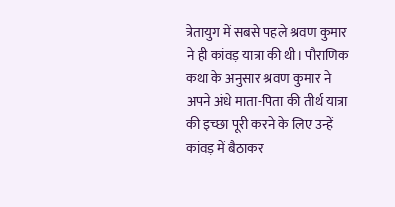त्रेतायुग में सबसे पहले श्रवण कुमार ने ही कांवड़ यात्रा की थी। पौराणिक कथा के अनुसार श्रवण कुमार ने अपने अंधे माता-पिता की तीर्थ यात्रा की इच्छा पूरी करने के लिए उन्हें कांवड़ में बैठाकर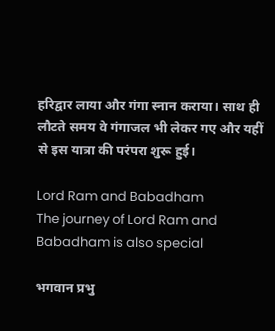हरिद्वार लाया और गंगा स्नान कराया। साथ ही लौटते समय वे गंगाजल भी लेकर गए और यहीं से इस यात्रा की परंपरा शुरू हुई।

Lord Ram and Babadham
The journey of Lord Ram and Babadham is also special

भगवान प्रभु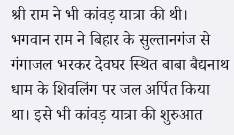श्री राम ने भी कांवड़ यात्रा की थी। भगवान राम ने बिहार के सुल्तानगंज से गंगाजल भरकर देवघर स्थित बाबा बैद्यनाथ धाम के शिवलिंग पर जल अर्पित किया था। इसे भी कांवड़ यात्रा की शुरुआत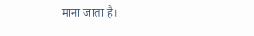माना जाता है।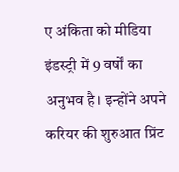ए अंकिता को मीडिया इंडस्ट्री में 9 वर्षों का अनुभव है। इन्होंने अपने करियर की शुरुआत प्रिंट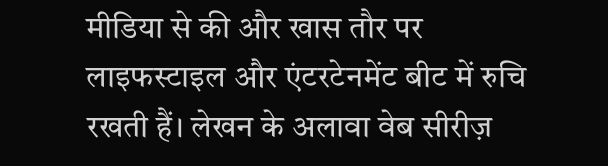मीडिया से की और खास तौर पर लाइफस्टाइल और एंटरटेनमेंट बीट में रुचि रखती हैं। लेखन के अलावा वेब सीरीज़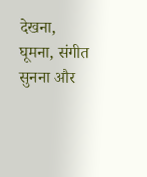देखना, घूमना, संगीत सुनना और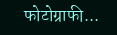फोटोग्राफी...